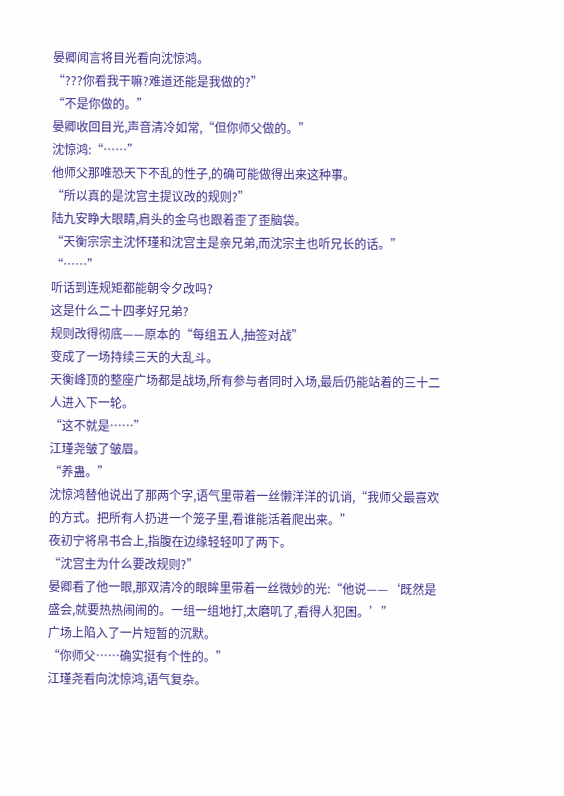晏卿闻言将目光看向沈惊鸿。
“???你看我干嘛?难道还能是我做的?”
“不是你做的。”
晏卿收回目光,声音清冷如常,“但你师父做的。”
沈惊鸿:“……”
他师父那唯恐天下不乱的性子,的确可能做得出来这种事。
“所以真的是沈宫主提议改的规则?”
陆九安睁大眼睛,肩头的金乌也跟着歪了歪脑袋。
“天衡宗宗主沈怀瑾和沈宫主是亲兄弟,而沈宗主也听兄长的话。”
“……”
听话到连规矩都能朝令夕改吗?
这是什么二十四孝好兄弟?
规则改得彻底——原本的“每组五人,抽签对战”
变成了一场持续三天的大乱斗。
天衡峰顶的整座广场都是战场,所有参与者同时入场,最后仍能站着的三十二人进入下一轮。
“这不就是……”
江瑾尧皱了皱眉。
“养蛊。”
沈惊鸿替他说出了那两个字,语气里带着一丝懒洋洋的讥诮,“我师父最喜欢的方式。把所有人扔进一个笼子里,看谁能活着爬出来。”
夜初宁将帛书合上,指腹在边缘轻轻叩了两下。
“沈宫主为什么要改规则?”
晏卿看了他一眼,那双清冷的眼眸里带着一丝微妙的光:“他说——‘既然是盛会,就要热热闹闹的。一组一组地打,太磨叽了,看得人犯困。’”
广场上陷入了一片短暂的沉默。
“你师父……确实挺有个性的。”
江瑾尧看向沈惊鸿,语气复杂。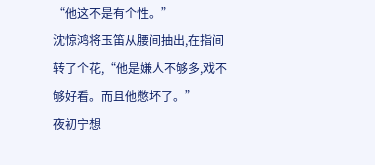“他这不是有个性。”
沈惊鸿将玉笛从腰间抽出,在指间转了个花,“他是嫌人不够多,戏不够好看。而且他憋坏了。”
夜初宁想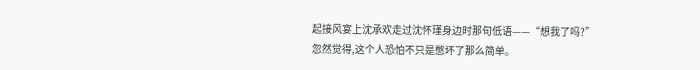起接风宴上沈承欢走过沈怀瑾身边时那句低语——“想我了吗?”
忽然觉得,这个人恐怕不只是憋坏了那么简单。